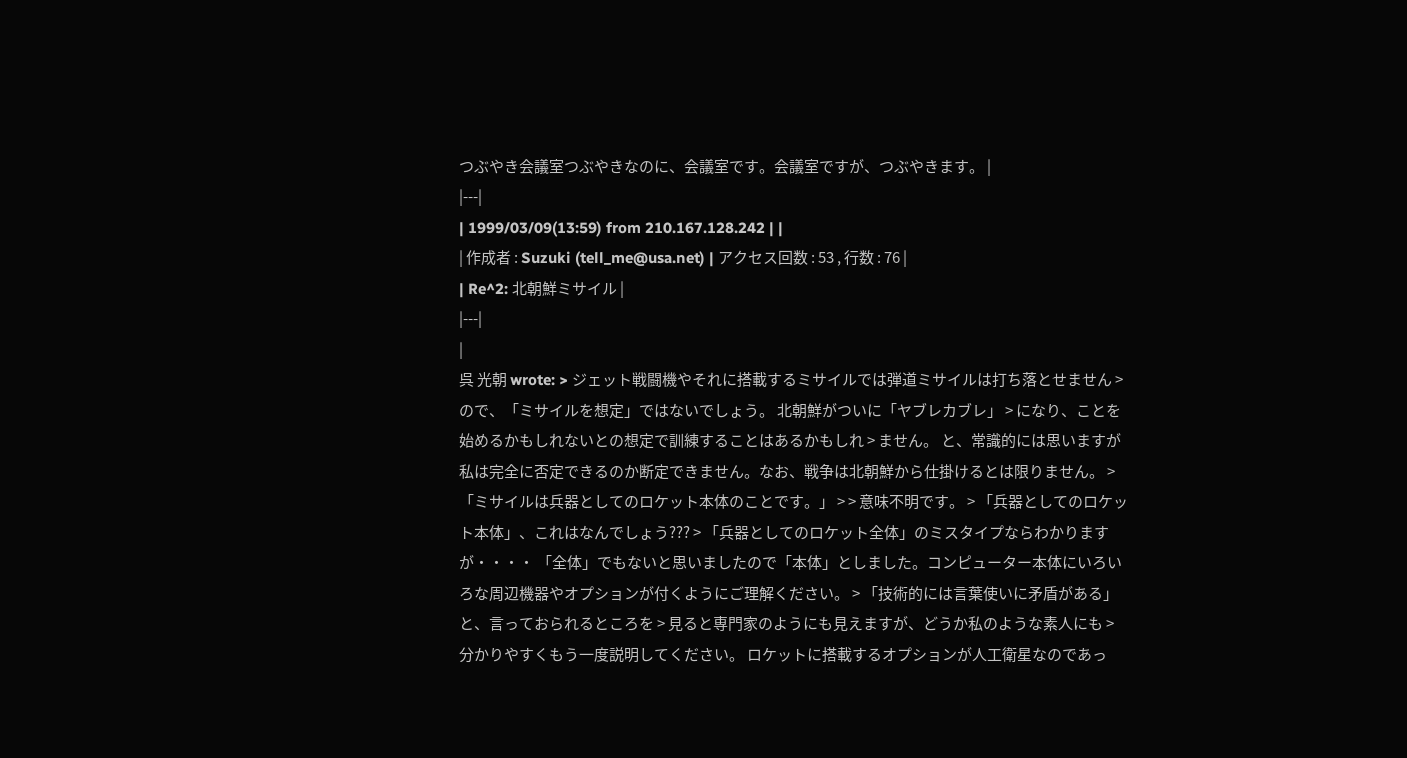つぶやき会議室つぶやきなのに、会議室です。会議室ですが、つぶやきます。 |
|---|
| 1999/03/09(13:59) from 210.167.128.242 | |
| 作成者 : Suzuki (tell_me@usa.net) | アクセス回数 : 53 , 行数 : 76 |
| Re^2: 北朝鮮ミサイル |
|---|
|
呉 光朝 wrote: > ジェット戦闘機やそれに搭載するミサイルでは弾道ミサイルは打ち落とせません > ので、「ミサイルを想定」ではないでしょう。 北朝鮮がついに「ヤブレカブレ」 > になり、ことを始めるかもしれないとの想定で訓練することはあるかもしれ > ません。 と、常識的には思いますが私は完全に否定できるのか断定できません。なお、戦争は北朝鮮から仕掛けるとは限りません。 > 「ミサイルは兵器としてのロケット本体のことです。」 > > 意味不明です。 > 「兵器としてのロケット本体」、これはなんでしょう??? > 「兵器としてのロケット全体」のミスタイプならわかりますが・・・・ 「全体」でもないと思いましたので「本体」としました。コンピューター本体にいろいろな周辺機器やオプションが付くようにご理解ください。 > 「技術的には言葉使いに矛盾がある」と、言っておられるところを > 見ると専門家のようにも見えますが、どうか私のような素人にも > 分かりやすくもう一度説明してください。 ロケットに搭載するオプションが人工衛星なのであっ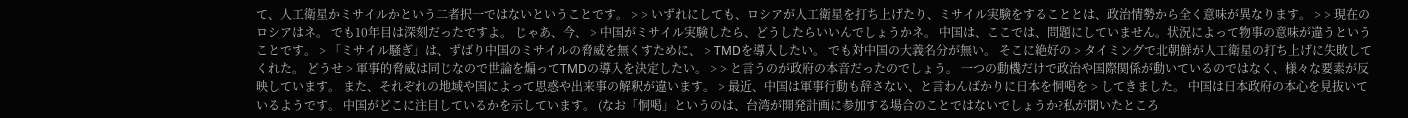て、人工衛星かミサイルかという二者択一ではないということです。 > > いずれにしても、ロシアが人工衛星を打ち上げたり、ミサイル実験をすることとは、政治情勢から全く意味が異なります。 > > 現在のロシアはネ。 でも10年目は深刻だったですよ。 じゃあ、今、 > 中国がミサイル実験したら、どうしたらいいんでしょうかネ。 中国は、ここでは、問題にしていません。状況によって物事の意味が違うということです。 > 「ミサイル騒ぎ」は、ずばり中国のミサイルの脅威を無くすために、 > TMDを導入したい。 でも対中国の大義名分が無い。 そこに絶好の > タイミングで北朝鮮が人工衛星の打ち上げに失敗してくれた。 どうせ > 軍事的脅威は同じなので世論を煽ってTMDの導入を決定したい。 > > と言うのが政府の本音だったのでしょう。 一つの動機だけで政治や国際関係が動いているのではなく、様々な要素が反映しています。 また、それぞれの地域や国によって思惑や出来事の解釈が違います。 > 最近、中国は軍事行動も辞さない、と言わんばかりに日本を恫喝を > してきました。 中国は日本政府の本心を見抜いているようです。 中国がどこに注目しているかを示しています。 (なお「恫喝」というのは、台湾が開発計画に参加する場合のことではないでしょうか?私が聞いたところ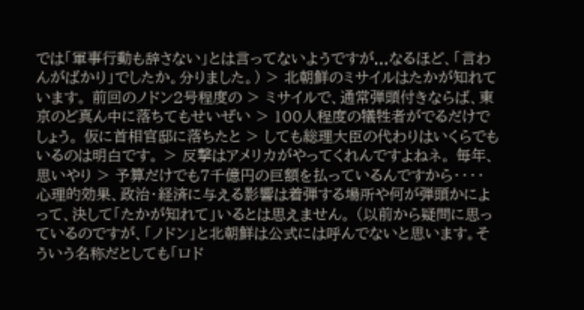では「軍事行動も辞さない」とは言ってないようですが...なるほど、「言わんがばかり」でしたか。分りました。) > 北朝鮮のミサイルはたかが知れています。 前回のノドン2号程度の > ミサイルで、通常弾頭付きならば、東京のど真ん中に落ちてもせいぜい > 100人程度の犠牲者がでるだけでしょう。 仮に首相官邸に落ちたと > しても総理大臣の代わりはいくらでもいるのは明白です。 > 反撃はアメリカがやってくれんですよねネ。 毎年、思いやり > 予算だけでも7千億円の巨額を払っているんですから・・・・ 心理的効果、政治・経済に与える影響は着弾する場所や何が弾頭かによって、決して「たかが知れて」いるとは思えません。 (以前から疑問に思っているのですが、「ノドン」と北朝鮮は公式には呼んでないと思います。そういう名称だとしても「ロド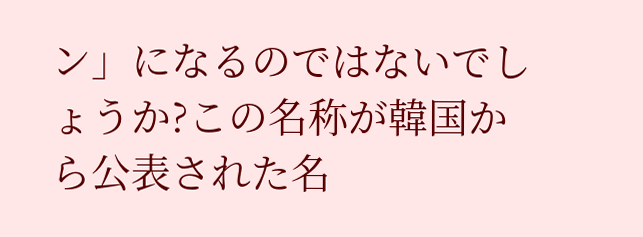ン」になるのではないでしょうか?この名称が韓国から公表された名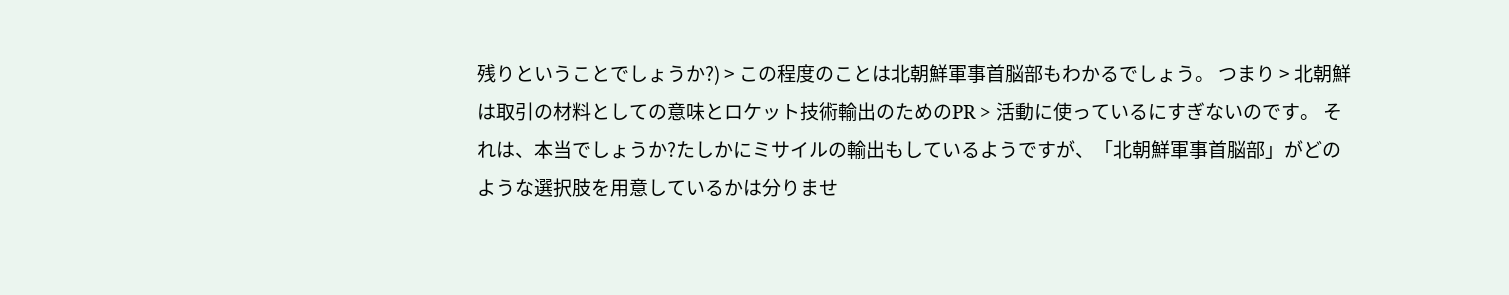残りということでしょうか?) > この程度のことは北朝鮮軍事首脳部もわかるでしょう。 つまり > 北朝鮮は取引の材料としての意味とロケット技術輸出のためのPR > 活動に使っているにすぎないのです。 それは、本当でしょうか?たしかにミサイルの輸出もしているようですが、「北朝鮮軍事首脳部」がどのような選択肢を用意しているかは分りませ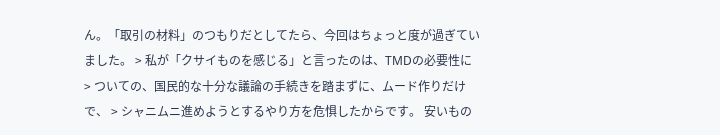ん。「取引の材料」のつもりだとしてたら、今回はちょっと度が過ぎていました。 > 私が「クサイものを感じる」と言ったのは、TMDの必要性に > ついての、国民的な十分な議論の手続きを踏まずに、ムード作りだけで、 > シャニムニ進めようとするやり方を危惧したからです。 安いもの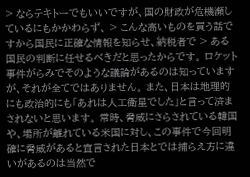> ならテキトーでもいいですが、国の財政が危機瀕しているにもかかわらず、 > こんな高いものを買う話ですから国民に正確な情報を知らせ、納税者で > ある国民の判断に任せるべきだと思ったからです。 ロケット事件がらみでそのような議論があるのは知っていますが、それが全てではありません。 また、日本は地理的にも政治的にも「あれは人工衛星でした」と言って済まされないと思います。 常時、脅威にさらされている韓国や、場所が離れている米国に対し、この事件で今回明確に脅威があると宣言された日本とでは捕らえ方に違いがあるのは当然で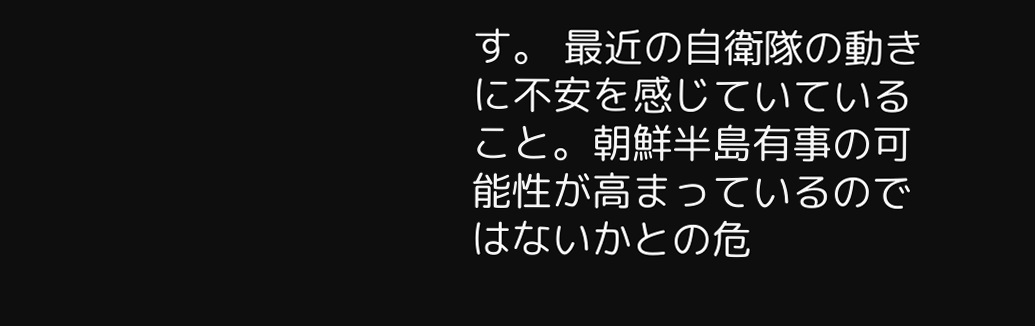す。 最近の自衛隊の動きに不安を感じていていること。朝鮮半島有事の可能性が高まっているのではないかとの危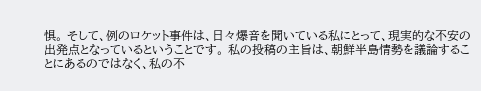惧。 そして、例のロケット事件は、日々爆音を聞いている私にとって、現実的な不安の出発点となっているということです。 私の投稿の主旨は、朝鮮半島情勢を議論することにあるのではなく、私の不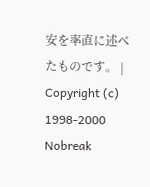安を率直に述べたものです。 |
Copyright (c) 1998-2000 Nobreak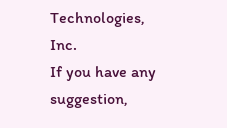Technologies, Inc.
If you have any suggestion,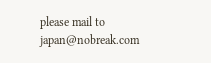please mail to japan@nobreak.com